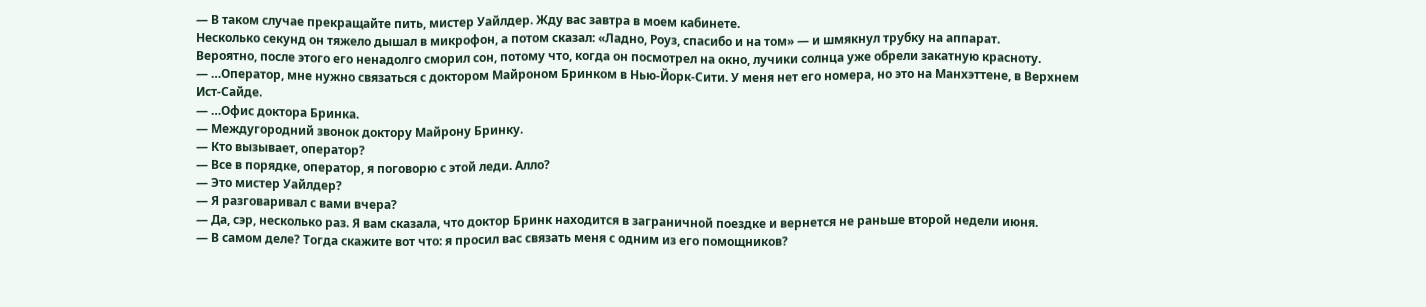— В таком случае прекращайте пить, мистер Уайлдер. Жду вас завтра в моем кабинете.
Несколько секунд он тяжело дышал в микрофон, а потом сказал: «Ладно, Роуз, спасибо и на том» — и шмякнул трубку на аппарат.
Вероятно, после этого его ненадолго сморил сон, потому что, когда он посмотрел на окно, лучики солнца уже обрели закатную красноту.
— …Оператор, мне нужно связаться с доктором Майроном Бринком в Нью-Йорк-Сити. У меня нет его номера, но это на Манхэттене, в Верхнем Ист-Сайде.
— …Офис доктора Бринка.
— Междугородний звонок доктору Майрону Бринку.
— Кто вызывает, оператор?
— Все в порядке, оператор, я поговорю с этой леди. Алло?
— Это мистер Уайлдер?
— Я разговаривал с вами вчера?
— Да, сэр, несколько раз. Я вам сказала, что доктор Бринк находится в заграничной поездке и вернется не раньше второй недели июня.
— В самом деле? Тогда скажите вот что: я просил вас связать меня с одним из его помощников?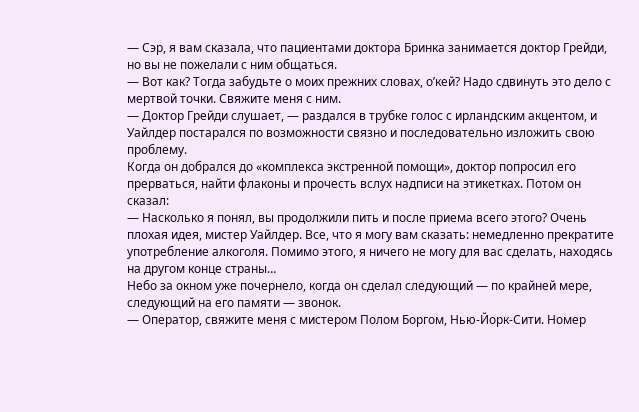— Сэр, я вам сказала, что пациентами доктора Бринка занимается доктор Грейди, но вы не пожелали с ним общаться.
— Вот как? Тогда забудьте о моих прежних словах, о’кей? Надо сдвинуть это дело с мертвой точки. Свяжите меня с ним.
— Доктор Грейди слушает, — раздался в трубке голос с ирландским акцентом, и Уайлдер постарался по возможности связно и последовательно изложить свою проблему.
Когда он добрался до «комплекса экстренной помощи», доктор попросил его прерваться, найти флаконы и прочесть вслух надписи на этикетках. Потом он сказал:
— Насколько я понял, вы продолжили пить и после приема всего этого? Очень плохая идея, мистер Уайлдер. Все, что я могу вам сказать: немедленно прекратите употребление алкоголя. Помимо этого, я ничего не могу для вас сделать, находясь на другом конце страны…
Небо за окном уже почернело, когда он сделал следующий — по крайней мере, следующий на его памяти — звонок.
— Оператор, свяжите меня с мистером Полом Боргом, Нью-Йорк-Сити. Номер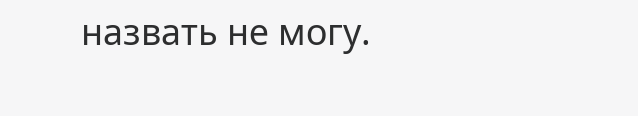назвать не могу.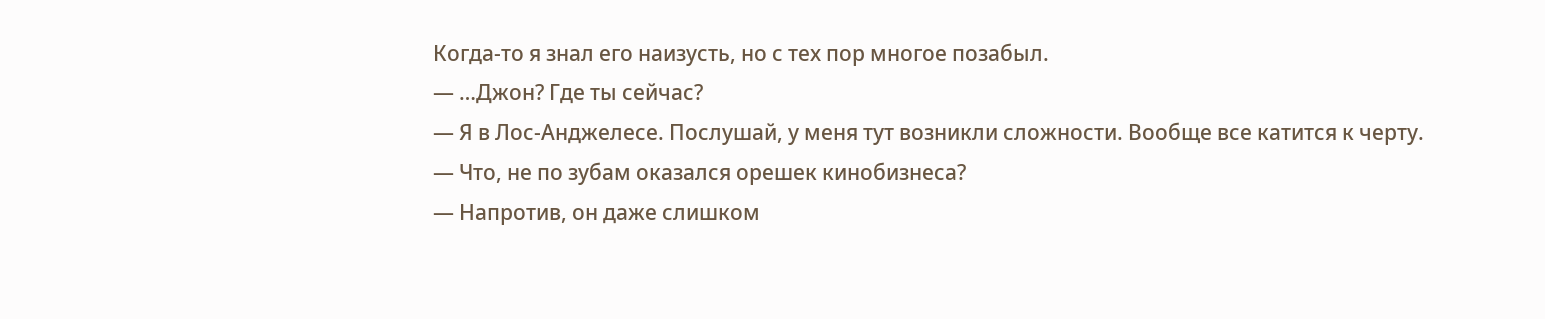Когда-то я знал его наизусть, но с тех пор многое позабыл.
— …Джон? Где ты сейчас?
— Я в Лос-Анджелесе. Послушай, у меня тут возникли сложности. Вообще все катится к черту.
— Что, не по зубам оказался орешек кинобизнеса?
— Напротив, он даже слишком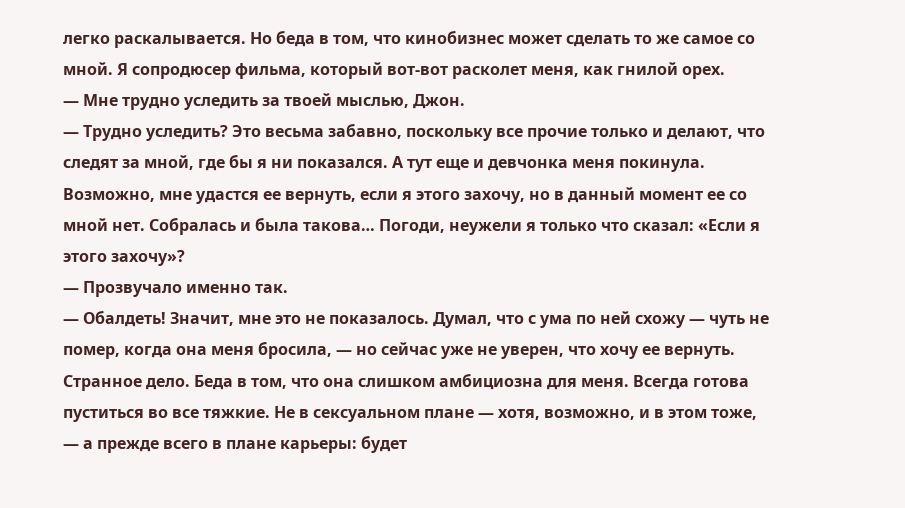легко раскалывается. Но беда в том, что кинобизнес может сделать то же самое со мной. Я сопродюсер фильма, который вот-вот расколет меня, как гнилой орех.
— Мне трудно уследить за твоей мыслью, Джон.
— Трудно уследить? Это весьма забавно, поскольку все прочие только и делают, что следят за мной, где бы я ни показался. А тут еще и девчонка меня покинула. Возможно, мне удастся ее вернуть, если я этого захочу, но в данный момент ее со мной нет. Собралась и была такова… Погоди, неужели я только что сказал: «Если я этого захочу»?
— Прозвучало именно так.
— Обалдеть! Значит, мне это не показалось. Думал, что с ума по ней схожу — чуть не помер, когда она меня бросила, — но сейчас уже не уверен, что хочу ее вернуть. Странное дело. Беда в том, что она слишком амбициозна для меня. Всегда готова пуститься во все тяжкие. Не в сексуальном плане — хотя, возможно, и в этом тоже, — а прежде всего в плане карьеры: будет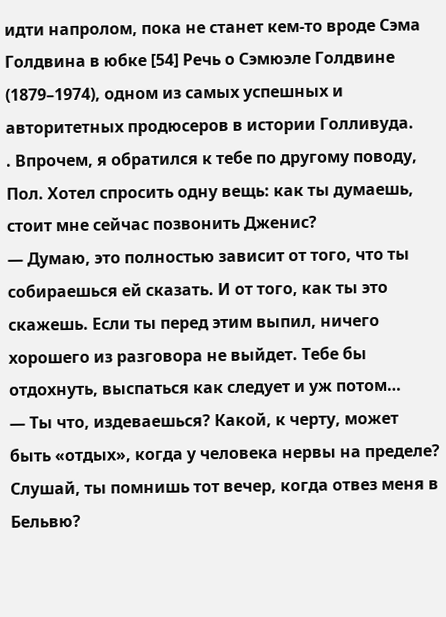идти напролом, пока не станет кем-то вроде Сэма Голдвина в юбке [54] Речь о Сэмюэле Голдвине (1879–1974), одном из самых успешных и авторитетных продюсеров в истории Голливуда.
. Впрочем, я обратился к тебе по другому поводу, Пол. Хотел спросить одну вещь: как ты думаешь, стоит мне сейчас позвонить Дженис?
— Думаю, это полностью зависит от того, что ты собираешься ей сказать. И от того, как ты это скажешь. Если ты перед этим выпил, ничего хорошего из разговора не выйдет. Тебе бы отдохнуть, выспаться как следует и уж потом…
— Ты что, издеваешься? Какой, к черту, может быть «отдых», когда у человека нервы на пределе? Слушай, ты помнишь тот вечер, когда отвез меня в Бельвю?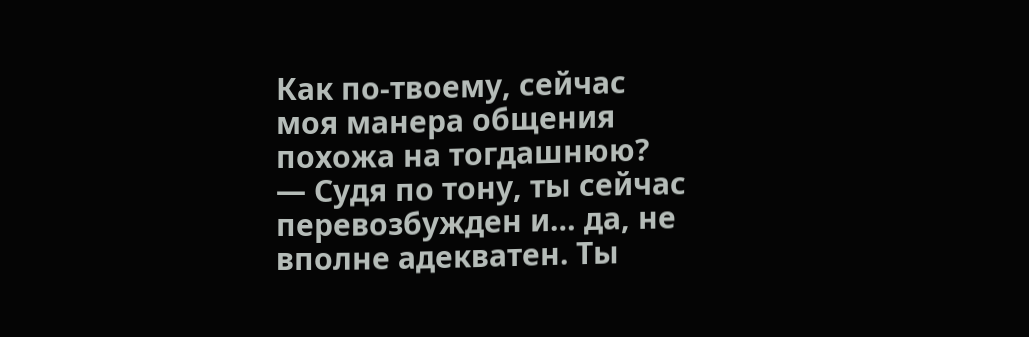Как по-твоему, сейчас моя манера общения похожа на тогдашнюю?
— Судя по тону, ты сейчас перевозбужден и… да, не вполне адекватен. Ты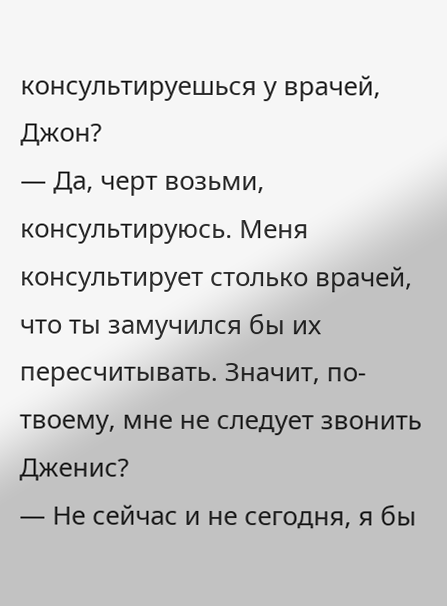консультируешься у врачей, Джон?
— Да, черт возьми, консультируюсь. Меня консультирует столько врачей, что ты замучился бы их пересчитывать. Значит, по-твоему, мне не следует звонить Дженис?
— Не сейчас и не сегодня, я бы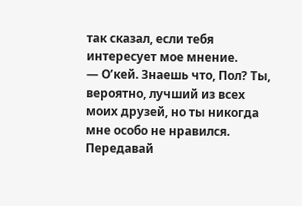так сказал, если тебя интересует мое мнение.
— О’кей. Знаешь что, Пол? Ты, вероятно, лучший из всех моих друзей, но ты никогда мне особо не нравился. Передавай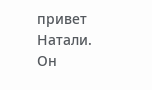привет Натали.
Он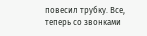повесил трубку. Все, теперь со звонками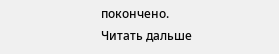покончено.
Читать дальше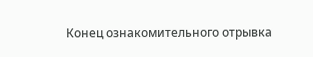Конец ознакомительного отрывка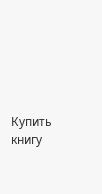Купить книгу